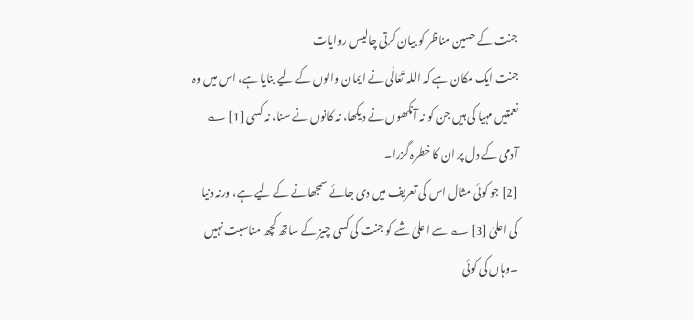جنت کے حسین مناظر کو بیان کرتی چالیس روایات
جنت ایک مکان ہے کہ اللہ تَعَالٰی نے ایمان والوں کے لیے بنایا ہے، اس میں وہ نعمتیں مہیا کی ہیں جن کو نہ آنکھوں نے دیکھا، نہ کانوں نے سنا، نہ کسی [1] ؎ آدمی کے دل پر ان کا خطرہ گزرا۔
[2] جو کوئی مثال اس کی تعریف میں دی جائے سمجھانے کے لیے ہے، ورنہ دنیا کی اعلیٰ [3] ؎ سے اعلیٰ شے کو جنت کی کسی چیز کے ساتھ کچھ مناسبت نہیں ۔وہاں کی کوئی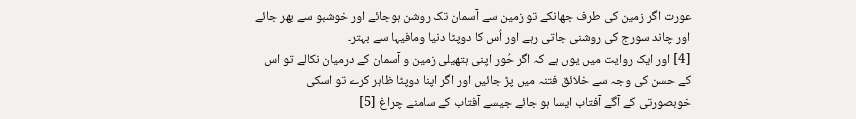عورت اگر زمین کی طرف جھانکے تو زمین سے آسمان تک روشن ہوجائے اور خوشبو سے بھر جائے اور چاند سورج کی روشنی جاتی رہے اور اُس کا دوپٹا دنیا ومافیہا سے بہتر۔
[4] اور ایک روایت میں یوں ہے کہ اگر حُور اپنی ہتھیلی زمین و آسمان کے درمیان نکالے تو اس کے حسن کی وجہ سے خلائق فتنہ میں پڑ جائیں اور اگر اپنا دوپٹا ظاہر کرے تو اسکی خوبصورتی کے آگے آفتاب ایسا ہو جائے جیسے آفتاب کے سامنے چراغ [5]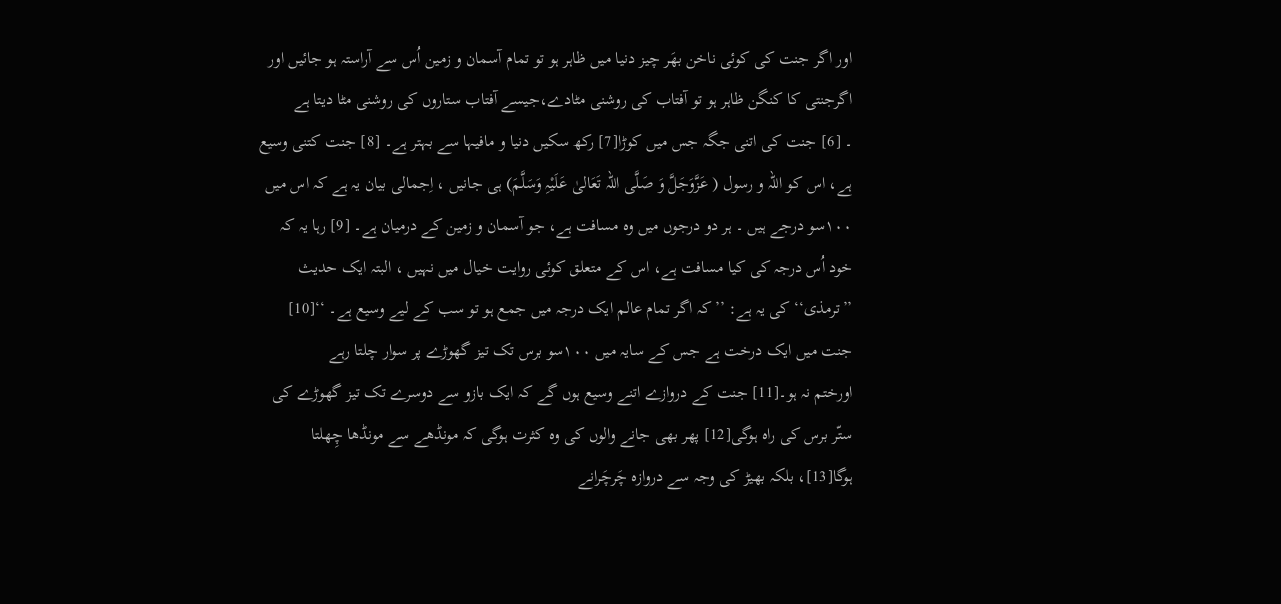اور اگر جنت کی کوئی ناخن بھَر چیز دنیا میں ظاہر ہو تو تمام آسمان و زمین اُس سے آراستہ ہو جائیں اور اگرجنتی کا کنگن ظاہر ہو تو آفتاب کی روشنی مٹادے،جیسے آفتاب ستاروں کی روشنی مٹا دیتا ہے
۔ [6] جنت کی اتنی جگہ جس میں کوڑا[7] رکھ سکیں دنیا و مافیہا سے بہتر ہے۔ [8] جنت کتنی وسیع ہے، اس کو اللہ و رسول ( عَزَّوَجَلَّ وَ صَلَّی اللہ تَعَالیٰ عَلَیْہِ وَسَلَّمَ) ہی جانیں ، اِجمالی بیان یہ ہے کہ اس میں ۱۰۰سو درجے ہیں ۔ ہر دو درجوں میں وہ مسافت ہے، جو آسمان و زمین کے درمیان ہے۔ [9] رہا یہ کہ خود اُس درجہ کی کیا مسافت ہے، اس کے متعلق کوئی روایت خیال میں نہیں ، البتہ ایک حدیث ’’ترمذی‘‘ کی یہ ہے: ’’کہ اگر تمام عالم ایک درجہ میں جمع ہو تو سب کے لیے وسیع ہے۔ ‘‘[10] جنت میں ایک درخت ہے جس کے سایہ میں ۱۰۰سو برس تک تیز گھوڑے پر سوار چلتا رہے
اورختم نہ ہو۔[11] جنت کے دروازے اتنے وسیع ہوں گے کہ ایک بازو سے دوسرے تک تیز گھوڑے کی ستّر برس کی راہ ہوگی[12] پھر بھی جانے والوں کی وہ کثرت ہوگی کہ مونڈھے سے مونڈھا چِھلتا ہوگا[13]، بلکہ بھیڑ کی وجہ سے دروازہ چَرچَرانے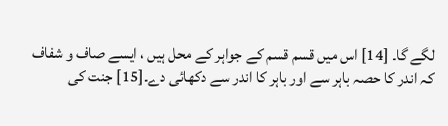لگے گا۔ [14] اس میں قسم قسم کے جواہر کے محل ہیں ، ایسے صاف و شفاف کہ اندر کا حصہ باہر سے اور باہر کا اندر سے دکھائی دے۔[15] جنت کی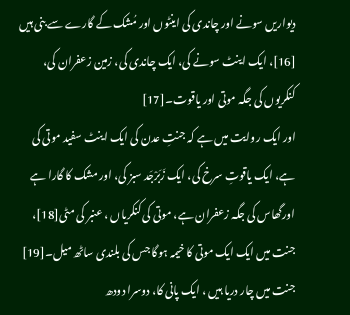دیواریں سونے اور چاندی کی اینٹوں اور مُشک کے گارے سے بنی ہیں [16]، ایک اینٹ سونے کی، ایک چاندی کی، زمین زعفران کی، کنکریوں کی جگہ موتی اور یاقوت۔[17]
اور ایک روایت میں ہے کہ جنتِ عدن کی ایک اینٹ سفید موتی کی ہے، ایک یاقوتِ سرخ کی، ایک زَبَرْجَد سبز کی، اور مشک کا گارا ہے اورگھاس کی جگہ زعفران ہے، موتی کی کنکریاں ، عنبر کی مٹی[18]، جنت میں ایک ایک موتی کا خیمہ ہوگا جس کی بلندی ساٹھ میل۔[19] جنت میں چار دریا ہیں ، ایک پانی کا، دوسرا دودھ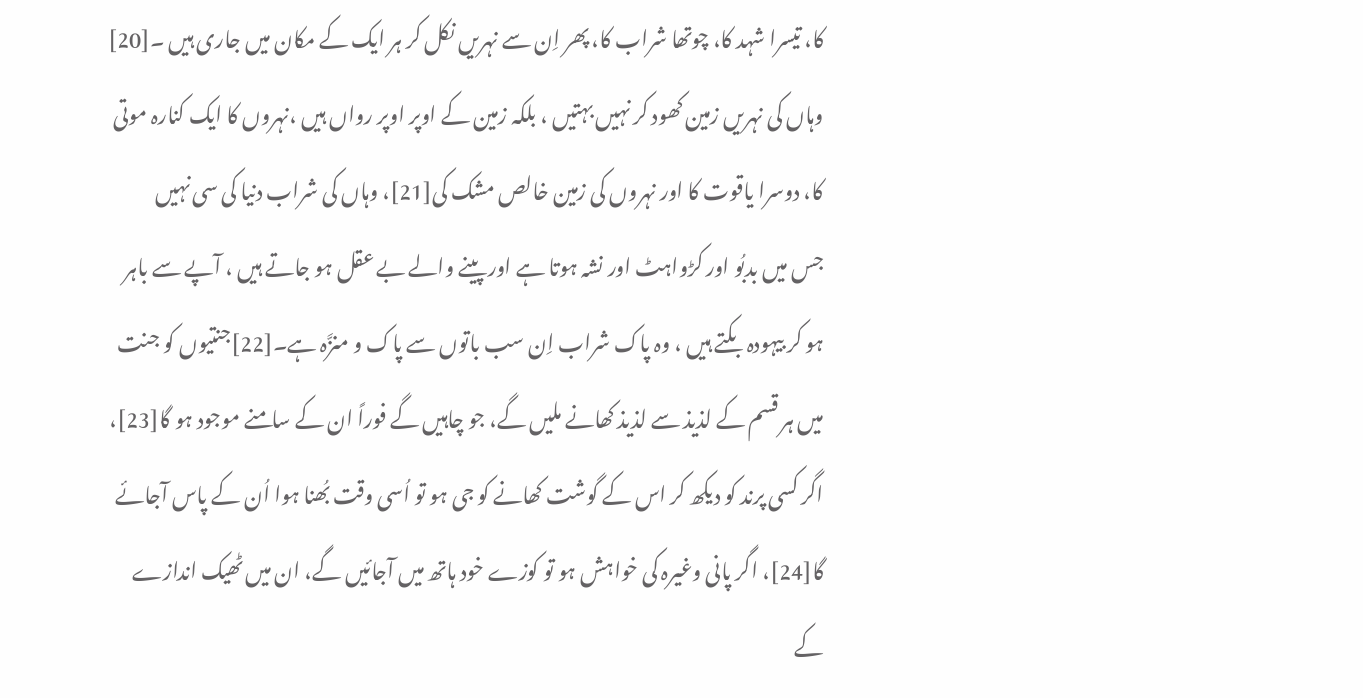کا، تیسرا شہد کا، چوتھا شراب کا، پھر اِن سے نہریں نکل کر ہر ایک کے مکان میں جاری ہیں ۔[20] وہاں کی نہریں زمین کھود کر نہیں بہتیں ، بلکہ زمین کے اوپر اوپر رواں ہیں ،نہروں کا ایک کنارہ موتی کا، دوسرا یاقوت کا اور نہروں کی زمین خالص مشک کی[21]، وہاں کی شراب دنیا کی سی نہیں
جس میں بدبُو اور کڑواہٹ اور نشہ ہوتا ہے اور پینے والے بے عقل ہو جاتے ہیں ، آپے سے باہر ہو کر بیہودہ بکتے ہیں ، وہ پاک شراب اِن سب باتوں سے پاک و منزَّہ ہے۔[22]جنتیوں کو جنت میں ہر قسم کے لذیذ سے لذیذ کھانے ملیں گے، جو چاہیں گے فوراً ان کے سامنے موجود ہو گا[23]، اگر کسی پرند کو دیکھ کر اس کے گوشت کھانے کو جی ہو تو اُسی وقت بُھنا ہوا اُن کے پاس آجائے گا[24]، اگر پانی وغیرہ کی خواہش ہو تو کوزے خود ہاتھ میں آجائیں گے، ان میں ٹھیک اندازے کے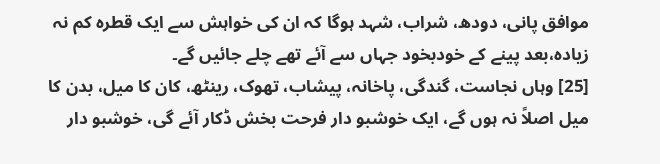موافق پانی، دودھ، شراب، شہد ہوگا کہ ان کی خواہش سے ایک قطرہ کم نہ زیادہ،بعد پینے کے خودبخود جہاں سے آئے تھے چلے جائیں گے۔
[25] وہاں نجاست، گندگی، پاخانہ، پیشاب، تھوک، رینٹھ، کان کا میل، بدن کا میل اصلاً نہ ہوں گے، ایک خوشبو دار فرحت بخش ڈکار آئے گی، خوشبو دار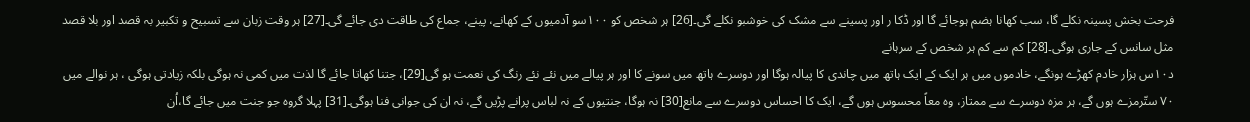فرحت بخش پسینہ نکلے گا، سب کھانا ہضم ہوجائے گا اور ڈکا ر اور پسینے سے مشک کی خوشبو نکلے گی۔[26] ہر شخص کو ۱۰۰سو آدمیوں کے کھانے، پینے، جماع کی طاقت دی جائے گی۔[27] ہر وقت زبان سے تسبیح و تکبیر بہ قصد اور بلا قصد مثل سانس کے جاری ہوگی۔[28] کم سے کم ہر شخص کے سرہانے
د۱۰س ہزار خادم کھڑے ہونگے، خادموں میں ہر ایک کے ایک ہاتھ میں چاندی کا پیالہ ہوگا اور دوسرے ہاتھ میں سونے کا اور ہر پیالے میں نئے نئے رنگ کی نعمت ہو گی[29]، جتنا کھاتا جائے گا لذت میں کمی نہ ہوگی بلکہ زیادتی ہوگی ، ہر نوالے میں ۷۰ ستّرمزے ہوں گے، ہر مزہ دوسرے سے ممتاز، وہ معاً محسوس ہوں گے، ایک کا احساس دوسرے سے مانع[30] نہ ہوگا، جنتیوں کے نہ لباس پرانے پڑیں گے، نہ ان کی جوانی فنا ہوگی۔[31] پہلا گروہ جو جنت میں جائے گا،اُن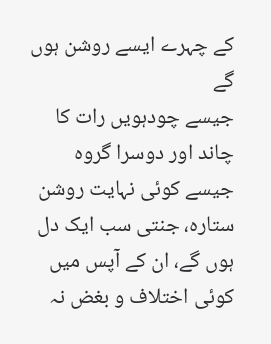کے چہرے ایسے روشن ہوں گے
جیسے چودہویں رات کا چاند اور دوسرا گروہ جیسے کوئی نہایت روشن ستارہ، جنتی سب ایک دل ہوں گے، ان کے آپس میں کوئی اختلاف و بغض نہ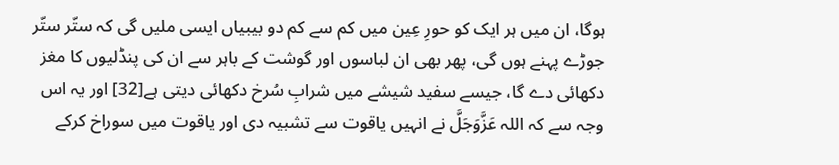ہوگا، ان میں ہر ایک کو حورِ عِین میں کم سے کم دو بیبیاں ایسی ملیں گی کہ ستّر ستّر جوڑے پہنے ہوں گی، پھر بھی ان لباسوں اور گوشت کے باہر سے ان کی پنڈلیوں کا مغز دکھائی دے گا، جیسے سفید شیشے میں شرابِ سُرخ دکھائی دیتی ہے[32] اور یہ اس وجہ سے کہ اللہ عَزَّوَجَلَّ نے انہیں یاقوت سے تشبیہ دی اور یاقوت میں سوراخ کرکے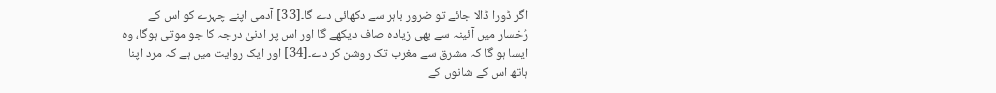اگر ڈورا ڈالا جائے تو ضرور باہر سے دکھائی دے گا۔[33] آدمی اپنے چہرے کو اس کے رُخسار میں آئینہ سے بھی زیادہ صاف دیکھے گا اور اس پر ادنیٰ درجہ کا جو موتی ہوگا، وہ ایسا ہو گا کہ مشرق سے مغرب تک روشن کر دے۔[34] اور ایک روایت میں ہے کہ مرد اپنا ہاتھ اس کے شانوں کے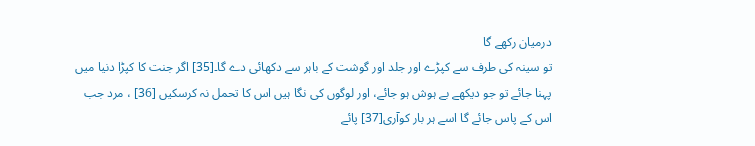درمیان رکھے گا
تو سینہ کی طرف سے کپڑے اور جلد اور گوشت کے باہر سے دکھائی دے گا۔[35] اگر جنت کا کپڑا دنیا میں پہنا جائے تو جو دیکھے بے ہوش ہو جائے، اور لوگوں کی نگا ہیں اس کا تحمل نہ کرسکیں [36] ، مرد جب اس کے پاس جائے گا اسے ہر بار کوآری[37] پائے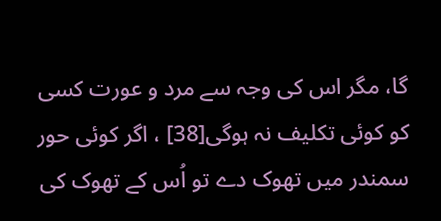گا، مگر اس کی وجہ سے مرد و عورت کسی کو کوئی تکلیف نہ ہوگی[38] ، اگر کوئی حور سمندر میں تھوک دے تو اُس کے تھوک کی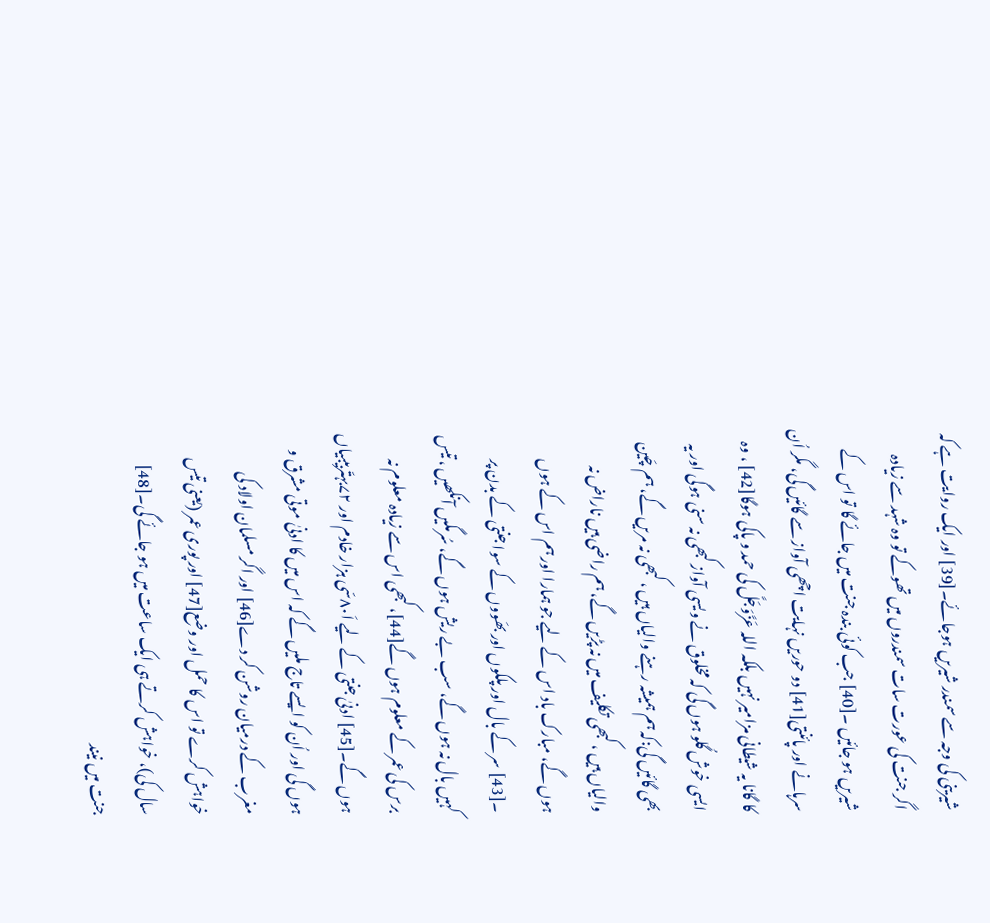شیرینی کی وجہ سے سمندر شیریں ہوجائے۔[39] اور ایک روایت ہے کہ
اگر جنت کی عورت سات سمندروں میں تھوکے تو وہ شہد سے زیادہ شیریں ہو جائیں ۔[40] جب کوئی بندہ جنت میں جائے گا تو اس کے سرہانے اور پائنتی[41] دو حوریں نہایت اچھی آواز سے گائیں گی، مگر اُن کا گانا یہ شیطانی مزامیر نہیں بلکہ اللہ عَزَّوَجَلَّ کی حمد و پاکی ہوگا[42] ، وہ ایسی خوش گُلو ہوں گی کہ مخلوق نے ویسی آواز کبھی نہ سنی ہوگی اور یہ بھی گائیں گی:کہ ہم ہمیشہ رہنے والیاں ہیں ، کبھی نہ مریں گے، ہم چَین والیاں ہیں ، کبھی تکلیف میں نہ پڑیں گے، ہم راضی ہیں ناراض نہ ہوں گے، مبارک باد اس کے لیے جو ہمارا اور ہم اس کے ہوں
۔[43] سر کے بال اور پلکوں اور بھَووں کے سوا جنتی کے بدن پر کہیں بال نہ ہوں گے، سب بے ریش ہوں گے، سُرمگیں آنکھیں ، تیس برس کی عمر کے معلوم ہوں گے[44]، کبھی اس سے زیادہ معلوم نہ ہوں گے۔[45] ادنیٰ جنتی کے لیے اَ۸۰سّی ہزار خادم اور ۷۲بہتّربیبیاں ہوں گی اور اُن کو ایسے تاج ملیں گے کہ اس میں کا ادنیٰ موتی مشرق و مغرب کے درمیان روشن کر دے[46] اور اگر مسلمان اولاد کی خواہش کرے تو اس کا حمل اور وضع[47] اور پوری عمر (یعنی تیس سال کی)، خواہش کرتے ہی ایک ساعت میں ہو جائے گی۔[48] جنت میں نیند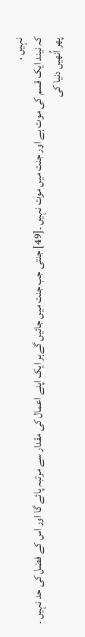نہیں ،
کہ نیند ایک قسم کی موت ہے اور جنت میں موت نہیں ۔[49] جنتی جب جنت میں جائیں گےہر ایک اپنے اعمال کی مقدار سے مرتبہ پائے گا اور اس کے فضل کی حد نہیں ۔ پھر اُنھیں دنیا کی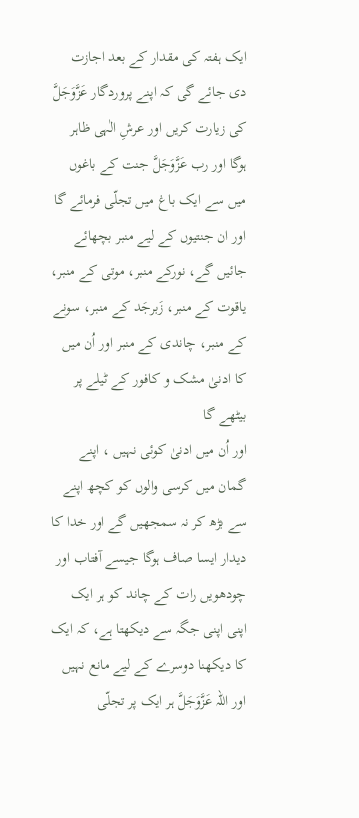ایک ہفتہ کی مقدار کے بعد اجازت دی جائے گی کہ اپنے پروردگار عَزَّوَجَلَّ کی زیارت کریں اور عرشِ الٰہی ظاہر ہوگا اور رب عَزَّوَجَلَّ جنت کے باغوں میں سے ایک باغ میں تجلّی فرمائے گا اور ان جنتیوں کے لیے منبر بچھائے جائیں گے، نورکے منبر، موتی کے منبر، یاقوت کے منبر، زَبرجَد کے منبر، سونے کے منبر، چاندی کے منبر اور اُن میں کا ادنیٰ مشک و کافور کے ٹیلے پر بیٹھے گا
اور اُن میں ادنیٰ کوئی نہیں ، اپنے گمان میں کرسی والوں کو کچھ اپنے سے بڑھ کر نہ سمجھیں گے اور خدا کا دیدار ایسا صاف ہوگا جیسے آفتاب اور چودھویں رات کے چاند کو ہر ایک اپنی اپنی جگہ سے دیکھتا ہے، کہ ایک کا دیکھنا دوسرے کے لیے مانع نہیں اور اللہ عَزَّوَجَلَّ ہر ایک پر تجلّی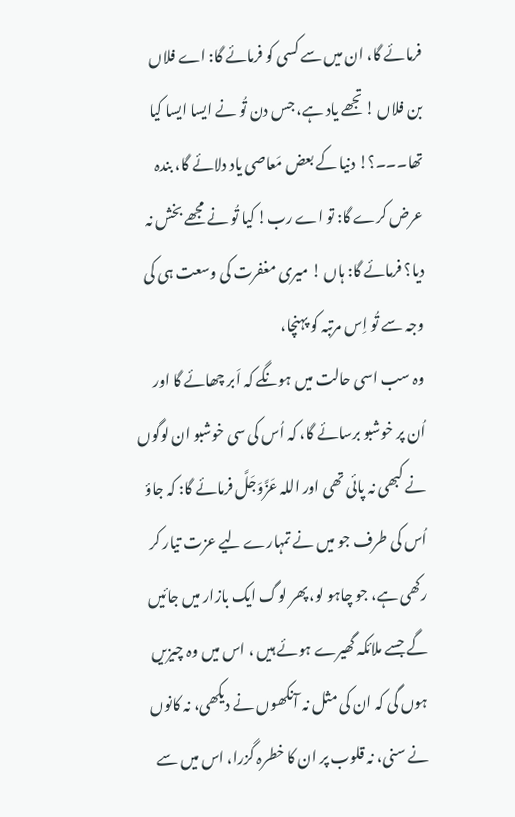فرمائے گا، ان میں سے کسی کو فرمائے گا: اے فلاں بن فلاں !تجھے یاد ہے، جس دن تُو نے ایسا ایسا کیا تھا۔۔۔؟! دنیا کے بعض مَعاصی یاد دلائے گا، بندہ عرض کرے گا: تو اے رب! کیا تُو نے مجھے بخش نہ دیا؟ فرمائے گا: ہاں ! میری مغفرت کی وسعت ہی کی وجہ سے تُو اِس مرتبہ کو پہنچا،
وہ سب اسی حالت میں ہونگے کہ اَبر چھائے گا اور اُن پر خوشبو برسائے گا، کہ اُس کی سی خوشبو ان لوگوں نے کبھی نہ پائی تھی اور اللہ عَزَّوَجَلَّ فرمائے گا: کہ جاؤ اُس کی طرف جو میں نے تمہارے لیے عزت تیار کر رکھی ہے، جو چاہو لو، پھر لوگ ایک بازار میں جائیں گے جسے ملائکہ گھیرے ہوئے ہیں ، اس میں وہ چیزیں ہوں گی کہ ان کی مثل نہ آنکھوں نے دیکھی، نہ کانوں نے سنی، نہ قلوب پر ان کا خطرہ گزرا، اس میں سے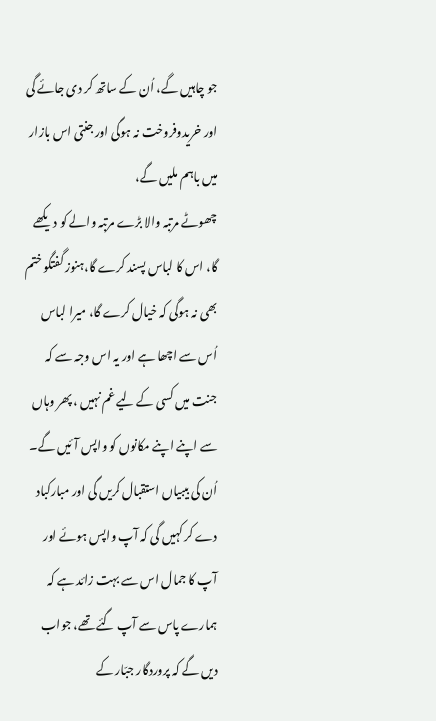جو چاہیں گے، اُن کے ساتھ کر دی جائے گی اور خریدوفروخت نہ ہوگی اور جنتی اس بازار میں باہم ملیں گے،
چھوٹے مرتبہ والا بڑے مرتبہ والے کو دیکھے گا، اس کا لباس پسند کرے گا،ہنوز گفتگو ختم بھی نہ ہوگی کہ خیال کرے گا، میرا لباس اُس سے اچھا ہے اور یہ اس وجہ سے کہ جنت میں کسی کے لیے غم نہیں ، پھر وہاں سے اپنے اپنے مکانوں کو واپس آئیں گے۔ اُن کی بیبیاں استقبال کریں گی اور مبارکباد دے کر کہیں گی کہ آپ واپس ہوئے اور آپ کا جمال اس سے بہت زائد ہے کہ ہمارے پاس سے آپ گئے تھے، جواب دیں گے کہ پروردگار جبّار کے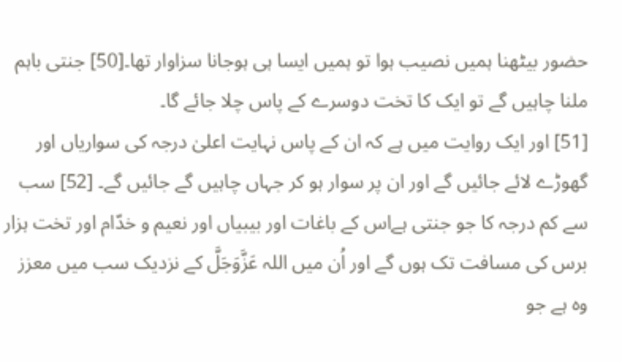حضور بیٹھنا ہمیں نصیب ہوا تو ہمیں ایسا ہی ہوجانا سزاوار تھا۔[50] جنتی باہم ملنا چاہیں گے تو ایک کا تخت دوسرے کے پاس چلا جائے گا۔
[51] اور ایک روایت میں ہے کہ ان کے پاس نہایت اعلیٰ درجہ کی سواریاں اور گھوڑے لائے جائیں گے اور ان پر سوار ہو کر جہاں چاہیں گے جائیں گے۔ [52] سب سے کم درجہ کا جو جنتی ہےاس کے باغات اور بیبیاں اور نعیم و خدّام اور تخت ہزار برس کی مسافت تک ہوں گے اور اُن میں اللہ عَزَّوَجَلَّ کے نزدیک سب میں معزز وہ ہے جو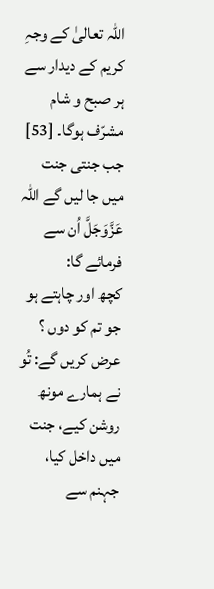اللہ تعالیٰ کے وجہِ کریم کے دیدار سے ہر صبح و شام مشرّف ہوگا۔ [53] جب جنتی جنت میں جا لیں گے اللہ عَزَّوَجَلَّ اُن سے فرمائے گا:
کچھ اور چاہتے ہو جو تم کو دوں ؟ عرض کریں گے: تُو نے ہمارے مونھ روشن کیے، جنت میں داخل کیا، جہنم سے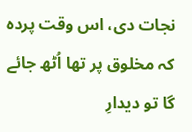نجات دی، اس وقت پردہ کہ مخلوق پر تھا اُٹھ جائے گا تو دیدارِ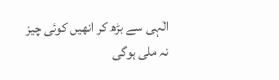الٰہی سے بڑھ کر انھیں کوئی چیز نہ ملی ہوگی